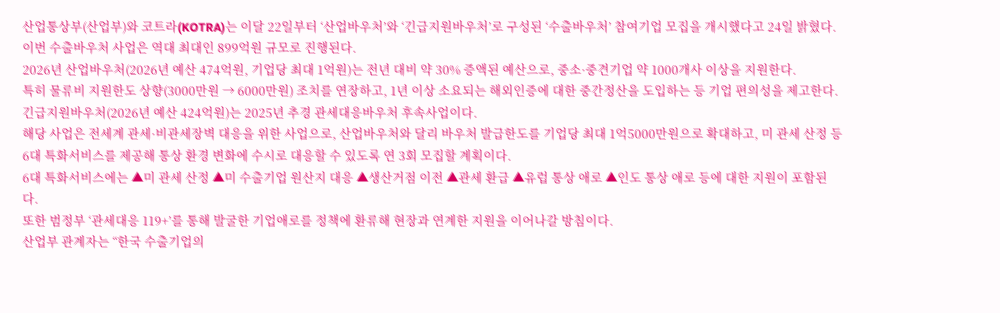산업통상부(산업부)와 코트라(KOTRA)는 이달 22일부터 ‘산업바우처’와 ‘긴급지원바우처’로 구성된 ‘수출바우처’ 참여기업 모집을 개시했다고 24일 밝혔다.
이번 수출바우처 사업은 역대 최대인 899억원 규모로 진행된다.
2026년 산업바우처(2026년 예산 474억원, 기업당 최대 1억원)는 전년 대비 약 30% 증액된 예산으로, 중소·중견기업 약 1000개사 이상을 지원한다.
특히 물류비 지원한도 상향(3000만원 → 6000만원) 조치를 연장하고, 1년 이상 소요되는 해외인증에 대한 중간정산을 도입하는 등 기업 편의성을 제고한다.
긴급지원바우처(2026년 예산 424억원)는 2025년 추경 관세대응바우처 후속사업이다.
해당 사업은 전세계 관세·비관세장벽 대응을 위한 사업으로, 산업바우처와 달리 바우처 발급한도를 기업당 최대 1억5000만원으로 확대하고, 미 관세 산정 등 6대 특화서비스를 제공해 통상 환경 변화에 수시로 대응할 수 있도록 연 3회 모집할 계획이다.
6대 특화서비스에는 ▲미 관세 산정 ▲미 수출기업 원산지 대응 ▲생산거점 이전 ▲관세 환급 ▲유럽 통상 애로 ▲인도 통상 애로 등에 대한 지원이 포함된다.
또한 범정부 ‘관세대응 119+’를 통해 발굴한 기업애로를 정책에 환류해 현장과 연계한 지원을 이어나갈 방침이다.
산업부 관계자는 “한국 수출기업의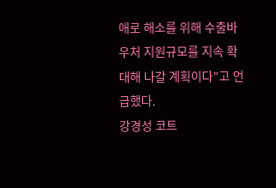애로 해소를 위해 수출바우처 지원규모를 지속 확대해 나갈 계획이다”고 언급했다.
강경성 코트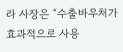라 사장은 “수출바우처가 효과적으로 사용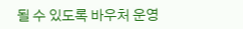될 수 있도록 바우처 운영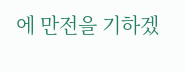에 만전을 기하겠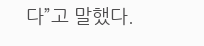다”고 말했다.